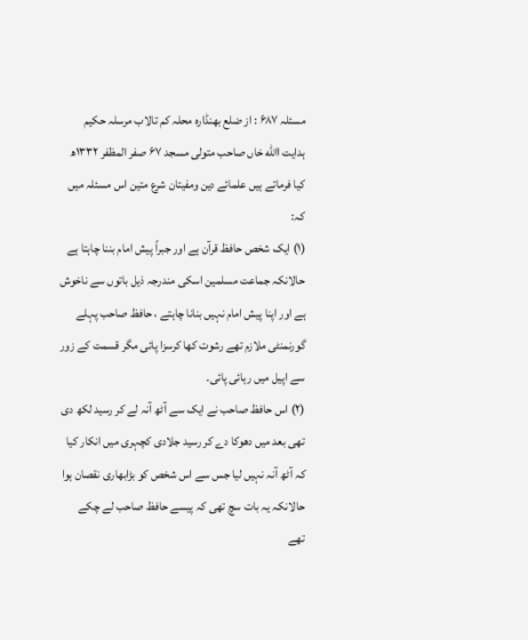مسئلہ ۶۸۷ : از ضلع بھنڈارہ محلہ کم تالاب مرسلہ حکیم ہدایت االله خاں صاحب متولی مسجد ۶۷ صفر المظفر ۱۳۳۲ھ
کیا فرماتے ہیں علمائے دین ومفیتان شرع متین اس مسئلہ میں کہ:
(۱) ایک شخص حافظ قرآن ہے اور جبراً پیش امام بننا چاہتا ہے حالانکہ جماعت مسلمین اسکی مندرجہ ذیل باتوں سے ناخوش ہے اور اپنا پیش امام نہیں بنانا چاہتے ، حافظ صاحب پہلے گورنمنٹی ملازم تھے رشوت کھا کرسزا پائی مگر قسمت کے زور سے اپیل میں رہائی پائی۔
(۲) اس حافظ صاحب نے ایک سے آٹھ آنہ لے کر رسید لکھ دی تھی بعد میں دھوکا دے کر رسید جلادی کچہری میں انکار کیا کہ آٹھ آنہ نہیں لیا جس سے اس شخص کو بڑابھاری نقصان ہوا حالانکہ یہ بات سچ تھی کہ پیسے حافظ صاحب لے چکے تھے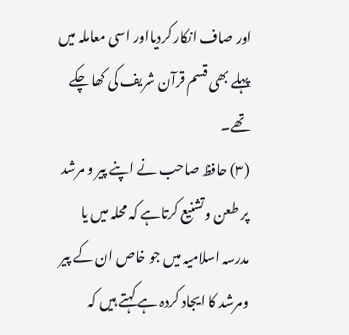اور صاف انکار کردیااور اسی معاملہ میں پہلے بھی قسم قرآن شریف کی کھا چکے تھے۔
(۳) حافظ صاحب نے اپنے پیر و مرشد پر طعن وتشنیع کرتاہے کہ محلہ میں یا مدرسہ اسلامیہ میں جو خاص ان کے پیر ومرشد کا ایجاد کردہ ہے کہتے ہیں کہ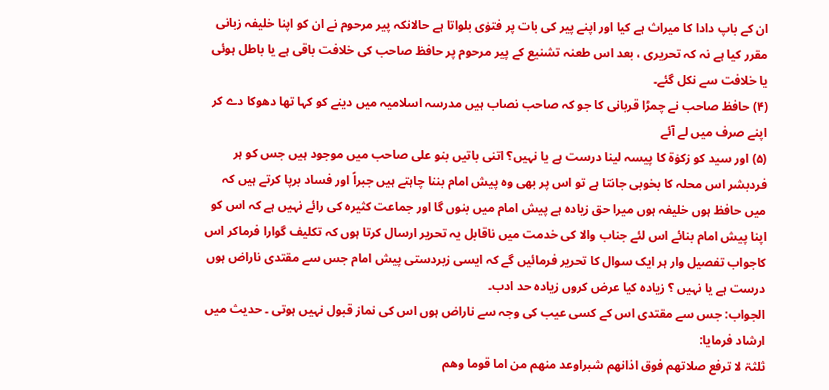ان کے باپ دادا کا میراث ہے کیا اور اپنے پیر کی بات پر فتوٰی بلواتا ہے حالانکہ پیر مرحوم نے ان کو اپنا خلیفہ زبانی مقرر کیا ہے نہ کہ تحریری ، بعد اس طعنہ تشنیع کے پیر مرحوم پر حافظ صاحب کی خلافت باقی ہے یا باطل ہوئی یا خلافت سے نکل گئے۔
(۴) حافظ صاحب نے چمڑا قربانی کا جو کہ صاحب نصاب ہیں مدرسہ اسلامیہ میں دینے کو کہا تھا دھوکا دے کر اپنے صرف میں لے آئے
(۵) اور سید کو زکوٰۃ کا پیسہ لینا درست ہے یا نہیں؟ اتنی باتیں بنو علی صاحب میں موجود ہیں جس کو ہر فردبشر اس محلہ کا بخوبی جانتا ہے تو اس پر بھی وہ پیش امام بننا چاہتے ہیں جبراً اور فساد برپا کرتے ہیں کہ میں حافظ ہوں خلیفہ ہوں میرا حق زیادہ ہے پیش امام میں بنوں گا اور جماعت کثیرہ کی رائے نہیں ہے کہ اس کو اپنا پیش امام بنائے اس لئے جناب والا کی خدمت میں ناقابل یہ تحریر ارسال کرتا ہوں کہ تکلیف گوارا فرماکر اس کاجواب تفصیل وار ہر ایک سوال کا تحریر فرمائیں گے کہ ایسی زبردستی پیش امام جس سے مقتدی ناراض ہوں درست ہے یا نہیں ؟ زیادہ کیا عرض کروں زیادہ حد ادب۔
الجواب: جس سے مقتدی اس کے کسی عیب کی وجہ سے ناراض ہوں اس کی نماز قبول نہیں ہوتی ۔ حدیث میں ارشاد فرمایا:
ثلثۃ لا ترفع صلاتھم فوق اذانھم شبراوعد منھم من اما قوما وھم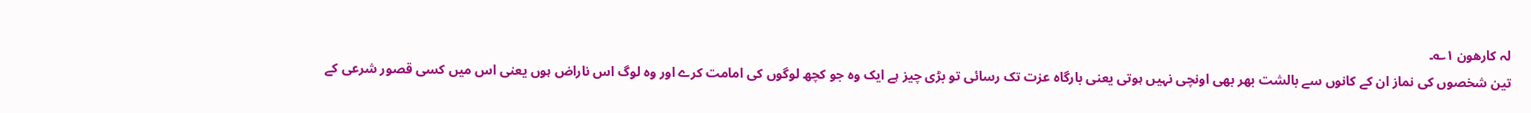لہ کارھون ۱؎۔
تین شخصوں کی نماز ان کے کانوں سے بالشت بھر بھی اونچی نہیں ہوتی یعنی بارگاہ عزت تک رسائی تو بڑی چیز ہے ایک وہ جو کچھ لوگوں کی امامت کرے اور وہ لوگ اس ناراض ہوں یعنی اس میں کسی قصور شرعی کے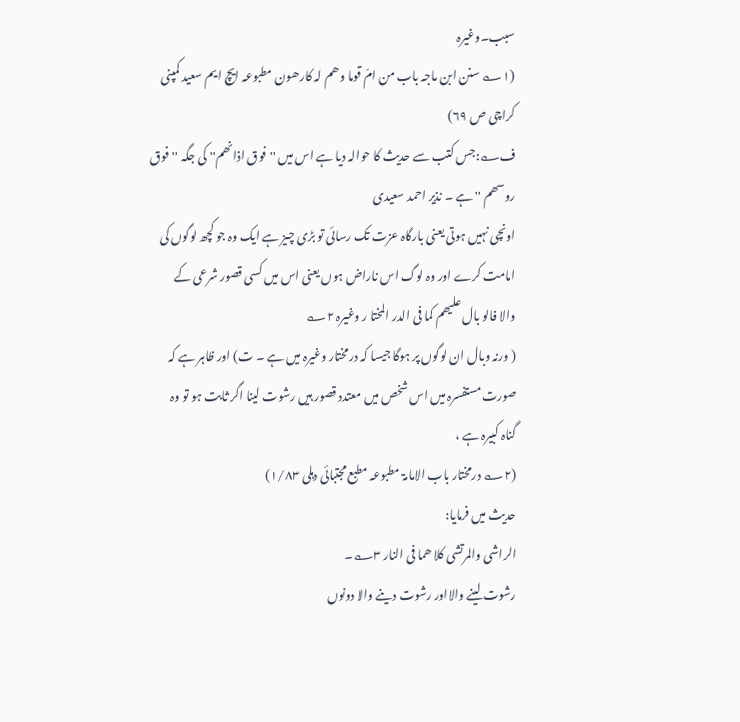سبب۔وغیرہ
(۱؎ سنن ابن ماجہ باب من امّ قوما وھم لہ کارھون مطبوعہ ایچ ایم سعید کمپنی کراچی ص ۶۹)
ف؎:جس کتب سے حدیث کا حوالہ دیا ہے اس میں ''فوق اذانھم'' کی جگہ ''فوق روسھم '' ہے ۔ نذیر احمد سعیدی
اونچی نہیں ہوتی یعنی بارگاہ عزت تک رسائی تو بڑی چیز ہے ایک وہ جو کچھ لوگوں کی امامت کرے اور وہ لوگ اس ناراض ہوں یعنی اس میں کسی قصور شرعی کے
والا فالو بال علیھم کما فی الدر المختا ر وغیرہ ۲؎
( ورنہ وبال ان لوگوں پر ہوگا جیسا کہ درمختار وغیرہ میں ہے ۔ ت) اور ظاہر ہے کہ صورت مستفسرہ میں اس شخص میں معتدد قصور ہیں رشوت لینا اگر ثابت ہو تو وہ گناہ کبیرہ ہے ،
(۲؎ درمختار باب الامامۃ مطبوعہ مطبع مجتبائی دہلی ۱/۸۳)
حدیث میں فرمایا:
الراشی والمرتشی کلا ھما فی النار ۳؎۔
رشوت لینے والااور رشوت دینے والا دونوں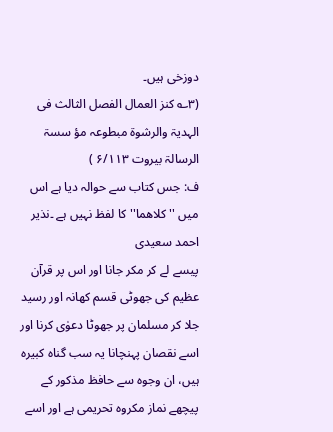دوزخی ہیں۔
(۳؎ کنز العمال الفصل الثالث فی الہدیۃ والرشوۃ مبطوعہ مؤ سسۃ الرسالۃ بیروت ۶/۱۱۳ )
ف: جس کتاب سے حوالہ دیا ہے اس میں '' کلاھما'' کا لفظ نہیں ہے ۔نذیر احمد سعیدی
پیسے لے کر مکر جانا اور اس پر قرآن عظیم کی جھوٹی قسم کھانہ اور رسید جلا کر مسلمان پر جھوٹا دعوٰی کرنا اور اسے نقصان پہنچانا یہ سب گناہ کبیرہ ہیں، ان وجوہ سے حافظ مذکور کے پیچھے نماز مکروہ تحریمی ہے اور اسے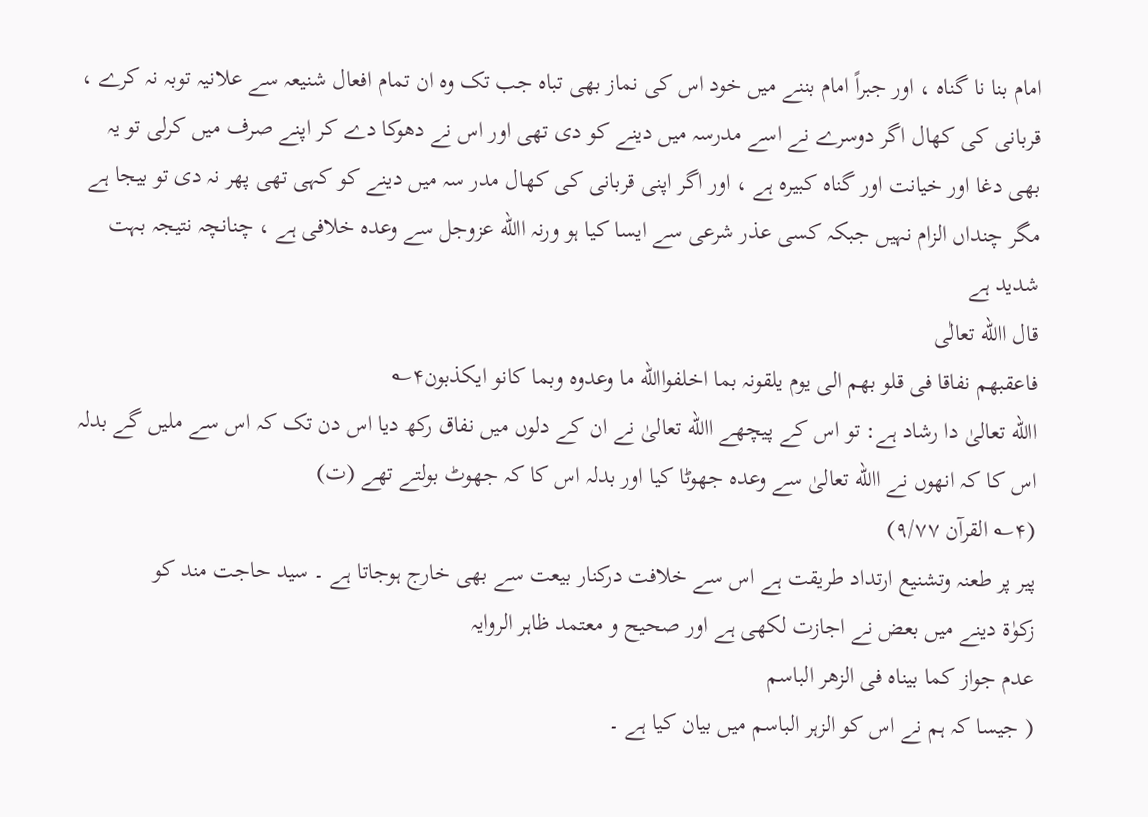امام بنا نا گناہ ، اور جبراً امام بننے میں خود اس کی نماز بھی تباہ جب تک وہ ان تمام افعال شنیعہ سے علانیہ توبہ نہ کرے ، قربانی کی کھال اگر دوسرے نے اسے مدرسہ میں دینے کو دی تھی اور اس نے دھوکا دے کر اپنے صرف میں کرلی تو یہ بھی دغا اور خیانت اور گناہ کبیرہ ہے ، اور اگر اپنی قربانی کی کھال مدر سہ میں دینے کو کہی تھی پھر نہ دی تو بیجا ہے مگر چنداں الزام نہیں جبکہ کسی عذر شرعی سے ایسا کیا ہو ورنہ االله عزوجل سے وعدہ خلافی ہے ، چنانچہ نتیجہ بہت شدید ہے
قال االله تعالٰی
فاعقبھم نفاقا فی قلو بھم الی یوم یلقونہ بما اخلفواالله ما وعدوہ وبما کانو ایکذبون۴؎
االله تعالیٰ دا رشاد ہے: تو اس کے پیچھے االله تعالیٰ نے ان کے دلوں میں نفاق رکھ دیا اس دن تک کہ اس سے ملیں گے بدلہ اس کا کہ انھوں نے االله تعالیٰ سے وعدہ جھوٹا کیا اور بدلہ اس کا کہ جھوٹ بولتے تھے (ت)
(۴؎ القرآن ۹/۷۷)
پیر پر طعنہ وتشنیع ارتداد طریقت ہے اس سے خلافت درکنار بیعت سے بھی خارج ہوجاتا ہے ۔ سید حاجت مند کو
زکوٰۃ دینے میں بعض نے اجازت لکھی ہے اور صحیح و معتمد ظاہر الروایہ
عدم جواز کما بیناہ فی الزھر الباسم
( جیسا کہ ہم نے اس کو الزہر الباسم میں بیان کیا ہے ۔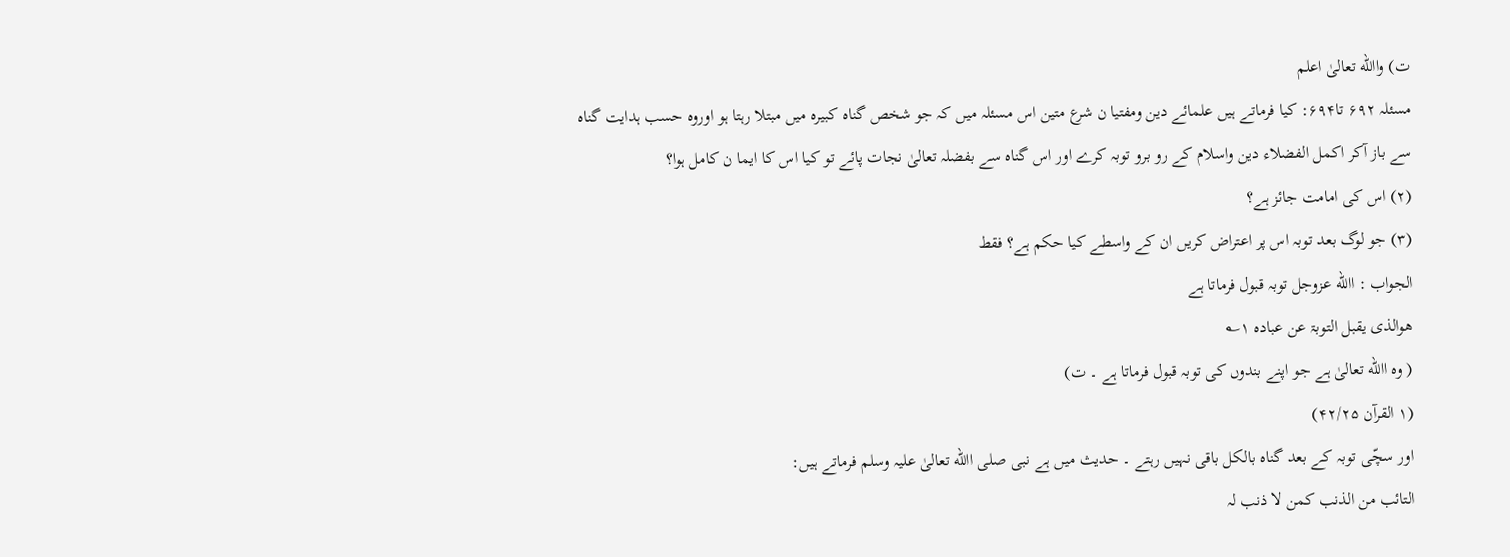ت) واالله تعالیٰ اعلم
مسئلہ ۶۹۲ تا۶۹۴: کیا فرماتے ہیں علمائے دین ومفتیا ن شرع متین اس مسئلہ میں کہ جو شخص گناہ کبیرہ میں مبتلا رہتا ہو اوروہ حسب ہدایت گناہ سے باز آکر اکمل الفضلاء دین واسلام کے رو برو توبہ کرے اور اس گناہ سے بفضلہ تعالیٰ نجات پائے تو کیا اس کا ایما ن کامل ہوا؟
(۲) اس کی امامت جائز ہے؟
(۳) جو لوگ بعد توبہ اس پر اعتراض کریں ان کے واسطے کیا حکم ہے؟ فقط
الجواب : االله عزوجل توبہ قبول فرماتا ہے
ھوالذی یقبل التوبۃ عن عبادہ ۱؎
( وہ االله تعالیٰ ہے جو اپنے بندوں کی توبہ قبول فرماتا ہے ۔ ت)
(۱ القرآن ۴۲/۲۵)
اور سچّی توبہ کے بعد گناہ بالکل باقی نہیں رہتے ۔ حدیث میں ہے نبی صلی االله تعالیٰ علیہ وسلم فرماتے ہیں:
التائب من الذنب کمن لا ذنب لہ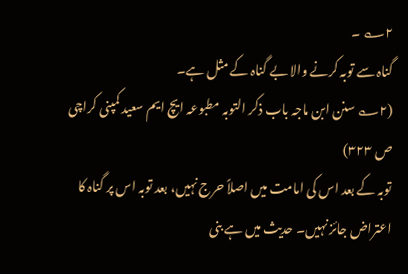۲؎ ۔
گناہ سے توبہ کرنے والا بے گناہ کے مثل ہے۔
(۲؎ سنن ابن ماجہ باب ذکر التوبہ مطبوعہ ایچ ایم سعید کمپنی کراچی ص ۳۲۳)
توبہ کے بعد اس کی امامت میں اصلاً حرج نہیں، بعد توبہ اس پر گناہ کا اعتراض جائز نہیں۔ حدیث میں ہے بنی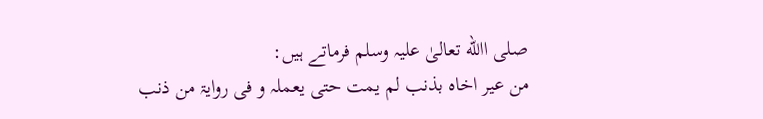صلی االله تعالیٰ علیہ وسلم فرماتے ہیں:
من عیر اخاہ بذنب لم یمت حتی یعملہ و فی روایۃ من ذنب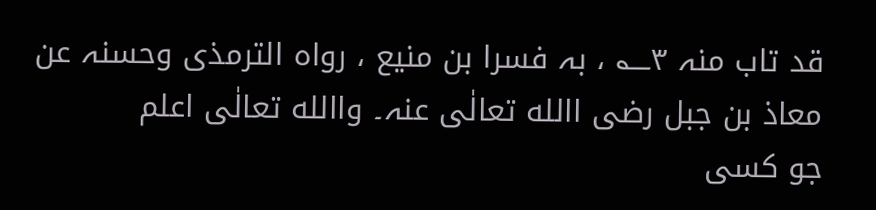قد تاب منہ ۳؎ ، بہ فسرا بن منیع ، رواہ الترمذی وحسنہ عن معاذ بن جبل رضی االله تعالٰی عنہ۔ واالله تعالٰی اعلم
جو کسی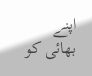اپنے بھائی کو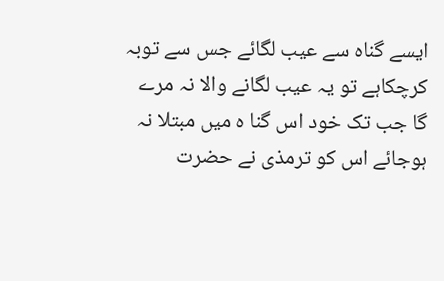ایسے گناہ سے عیب لگائے جس سے توبہ کرچکاہے تو یہ عیب لگانے والا نہ مرے گا جب تک خود اس گنا ہ میں مبتلا نہ ہوجائے اس کو ترمذی نے حضرت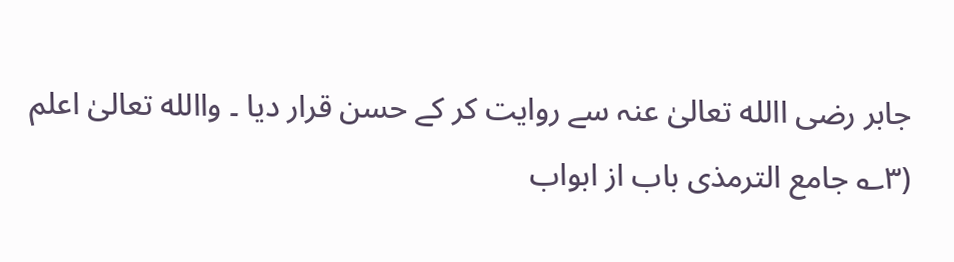جابر رضی االله تعالیٰ عنہ سے روایت کر کے حسن قرار دیا ۔ واالله تعالیٰ اعلم
(۳؎ جامع الترمذی باب از ابواب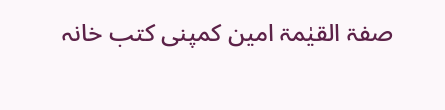صفۃ القیٰمۃ امین کمپنی کتب خانہ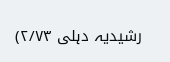رشیدیہ دہلی ۲/۷۳)